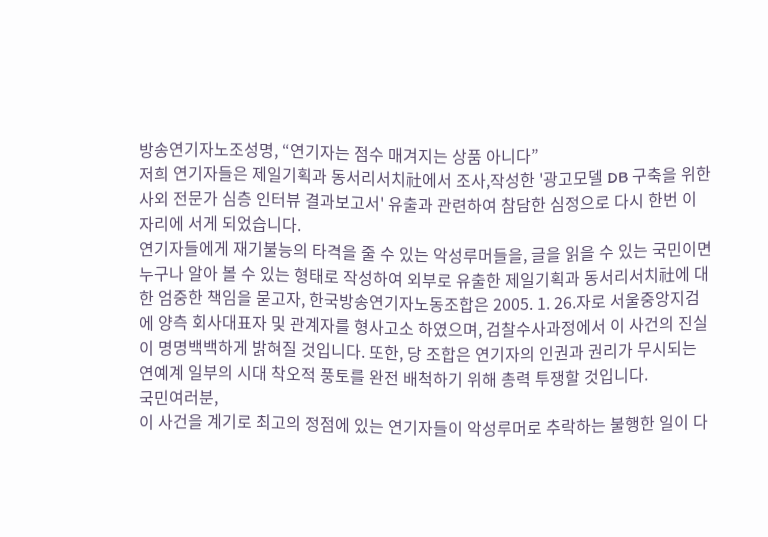방송연기자노조성명, “연기자는 점수 매겨지는 상품 아니다”
저희 연기자들은 제일기획과 동서리서치社에서 조사,작성한 '광고모델 DB 구축을 위한 사외 전문가 심층 인터뷰 결과보고서' 유출과 관련하여 참담한 심정으로 다시 한번 이 자리에 서게 되었습니다.
연기자들에게 재기불능의 타격을 줄 수 있는 악성루머들을, 글을 읽을 수 있는 국민이면 누구나 알아 볼 수 있는 형태로 작성하여 외부로 유출한 제일기획과 동서리서치社에 대한 엄중한 책임을 묻고자, 한국방송연기자노동조합은 2005. 1. 26.자로 서울중앙지검에 양측 회사대표자 및 관계자를 형사고소 하였으며, 검찰수사과정에서 이 사건의 진실이 명명백백하게 밝혀질 것입니다. 또한, 당 조합은 연기자의 인권과 권리가 무시되는 연예계 일부의 시대 착오적 풍토를 완전 배척하기 위해 총력 투쟁할 것입니다.
국민여러분,
이 사건을 계기로 최고의 정점에 있는 연기자들이 악성루머로 추락하는 불행한 일이 다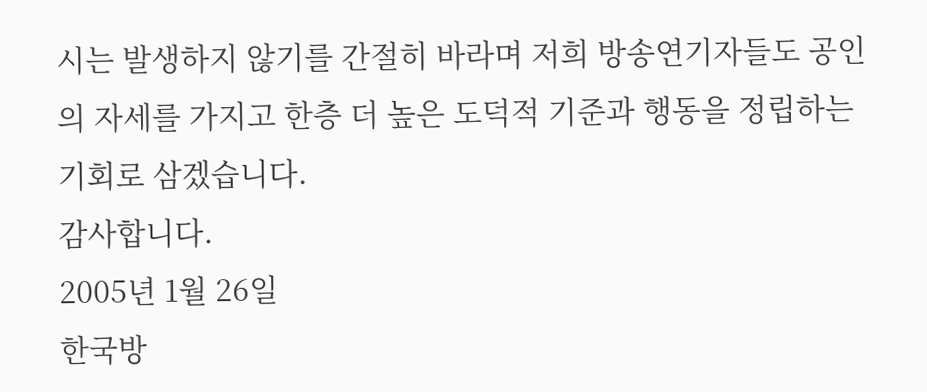시는 발생하지 않기를 간절히 바라며 저희 방송연기자들도 공인의 자세를 가지고 한층 더 높은 도덕적 기준과 행동을 정립하는 기회로 삼겠습니다.
감사합니다.
2005년 1월 26일
한국방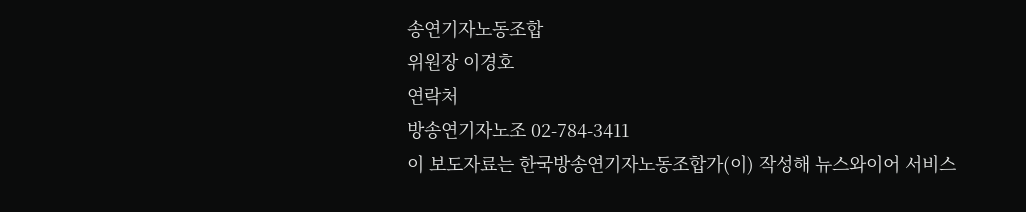송연기자노동조합
위원장 이경호
연락처
방송연기자노조 02-784-3411
이 보도자료는 한국방송연기자노동조합가(이) 작성해 뉴스와이어 서비스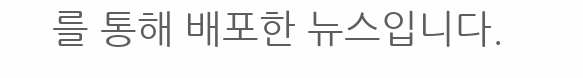를 통해 배포한 뉴스입니다.